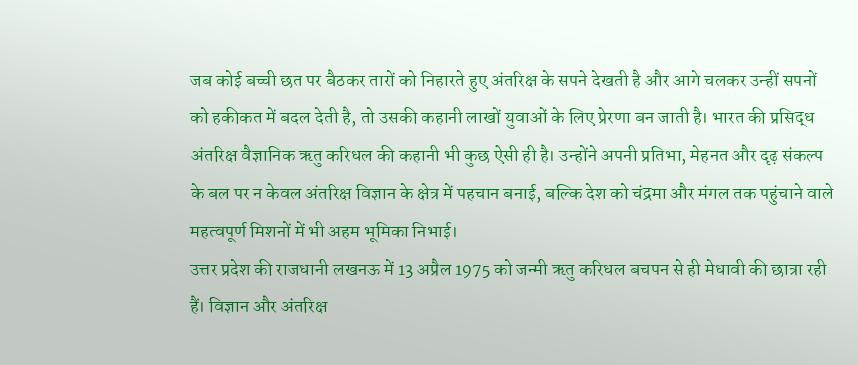जब कोई बच्ची छत पर बैठकर तारों को निहारते हुए अंतरिक्ष के सपने देखती है और आगे चलकर उन्हीं सपनों को हकीकत में बदल देती है, तो उसकी कहानी लाखों युवाओं के लिए प्रेरणा बन जाती है। भारत की प्रसिद्ध अंतरिक्ष वैज्ञानिक ऋतु करिधल की कहानी भी कुछ ऐसी ही है। उन्होंने अपनी प्रतिभा, मेहनत और दृढ़ संकल्प के बल पर न केवल अंतरिक्ष विज्ञान के क्षेत्र में पहचान बनाई, बल्कि देश को चंद्रमा और मंगल तक पहुंचाने वाले महत्वपूर्ण मिशनों में भी अहम भूमिका निभाई।
उत्तर प्रदेश की राजधानी लखनऊ में 13 अप्रैल 1975 को जन्मी ऋतु करिधल बचपन से ही मेधावी की छात्रा रही हैं। विज्ञान और अंतरिक्ष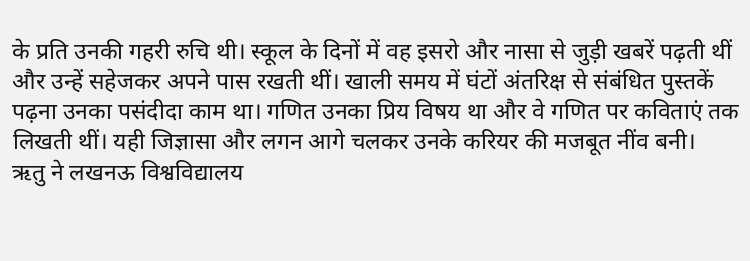के प्रति उनकी गहरी रुचि थी। स्कूल के दिनों में वह इसरो और नासा से जुड़ी खबरें पढ़ती थीं और उन्हें सहेजकर अपने पास रखती थीं। खाली समय में घंटों अंतरिक्ष से संबंधित पुस्तकें पढ़ना उनका पसंदीदा काम था। गणित उनका प्रिय विषय था और वे गणित पर कविताएं तक लिखती थीं। यही जिज्ञासा और लगन आगे चलकर उनके करियर की मजबूत नींव बनी।
ऋतु ने लखनऊ विश्वविद्यालय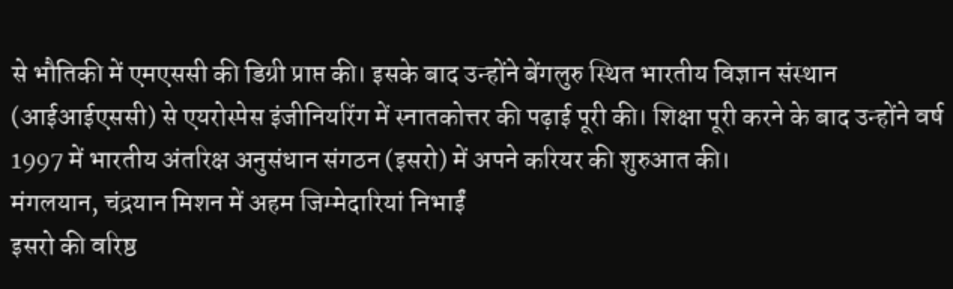से भौतिकी में एमएससी की डिग्री प्राप्त की। इसके बाद उन्होंने बेंगलुरु स्थित भारतीय विज्ञान संस्थान (आईआईएससी) से एयरोस्पेस इंजीनियरिंग में स्नातकोत्तर की पढ़ाई पूरी की। शिक्षा पूरी करने के बाद उन्होंने वर्ष 1997 में भारतीय अंतरिक्ष अनुसंधान संगठन (इसरो) में अपने करियर की शुरुआत की।
मंगलयान, चंद्रयान मिशन में अहम जिम्मेदारियां निभाईं
इसरो की वरिष्ठ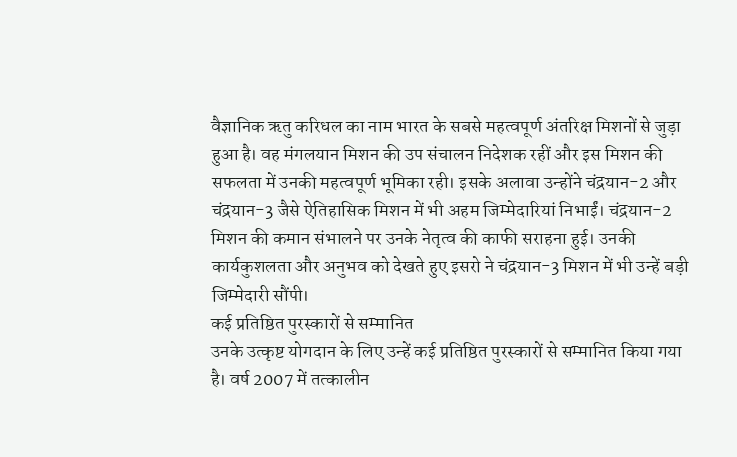वैज्ञानिक ऋतु करिधल का नाम भारत के सबसे महत्वपूर्ण अंतरिक्ष मिशनों से जुड़ा हुआ है। वह मंगलयान मिशन की उप संचालन निदेशक रहीं और इस मिशन की सफलता में उनकी महत्वपूर्ण भूमिका रही। इसके अलावा उन्होंने चंद्रयान-2 और चंद्रयान-3 जैसे ऐतिहासिक मिशन में भी अहम जिम्मेदारियां निभाईं। चंद्रयान-2 मिशन की कमान संभालने पर उनके नेतृत्व की काफी सराहना हुई। उनकी कार्यकुशलता और अनुभव को देखते हुए इसरो ने चंद्रयान-3 मिशन में भी उन्हें बड़ी जिम्मेदारी सौंपी।
कई प्रतिष्ठित पुरस्कारों से सम्मानित
उनके उत्कृष्ट योगदान के लिए उन्हें कई प्रतिष्ठित पुरस्कारों से सम्मानित किया गया है। वर्ष 2007 में तत्कालीन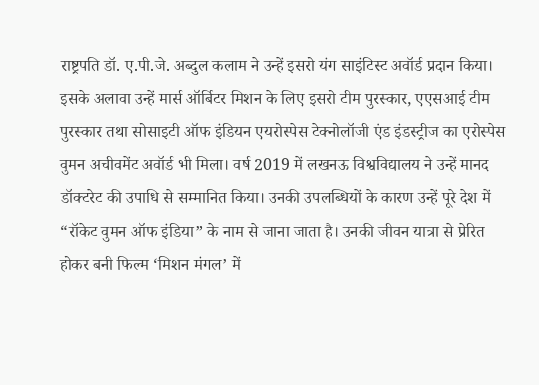राष्ट्रपति डॉ. ए.पी.जे. अब्दुल कलाम ने उन्हें इसरो यंग साइंटिस्ट अवॉर्ड प्रदान किया। इसके अलावा उन्हें मार्स ऑर्बिटर मिशन के लिए इसरो टीम पुरस्कार, एएसआई टीम पुरस्कार तथा सोसाइटी ऑफ इंडियन एयरोस्पेस टेक्नोलॉजी एंड इंडस्ट्रीज का एरोस्पेस वुमन अचीवमेंट अवॉर्ड भी मिला। वर्ष 2019 में लखनऊ विश्वविद्यालय ने उन्हें मानद डॉक्टरेट की उपाधि से सम्मानित किया। उनकी उपलब्धियों के कारण उन्हें पूरे देश में “रॉकेट वुमन ऑफ इंडिया” के नाम से जाना जाता है। उनकी जीवन यात्रा से प्रेरित होकर बनी फिल्म ‘मिशन मंगल’ में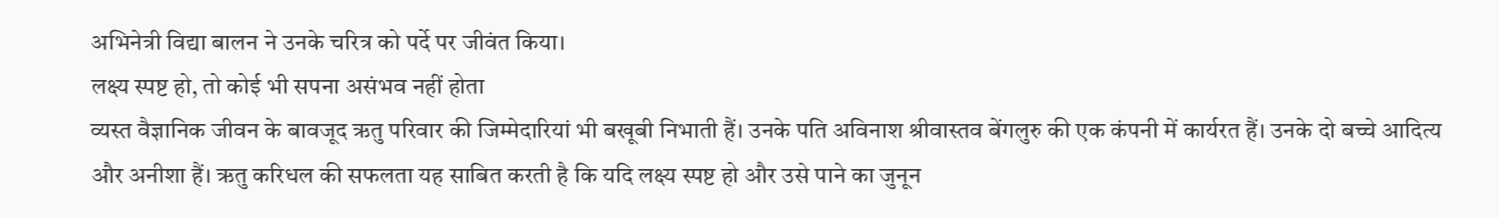अभिनेत्री विद्या बालन ने उनके चरित्र को पर्दे पर जीवंत किया।
लक्ष्य स्पष्ट हो, तो कोई भी सपना असंभव नहीं होता
व्यस्त वैज्ञानिक जीवन के बावजूद ऋतु परिवार की जिम्मेदारियां भी बखूबी निभाती हैं। उनके पति अविनाश श्रीवास्तव बेंगलुरु की एक कंपनी में कार्यरत हैं। उनके दो बच्चे आदित्य और अनीशा हैं। ऋतु करिधल की सफलता यह साबित करती है कि यदि लक्ष्य स्पष्ट हो और उसे पाने का जुनून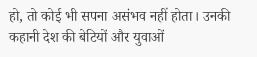हो, तो कोई भी सपना असंभव नहीं होता। उनकी कहानी देश की बेटियों और युवाओं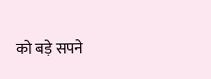को बड़े सपने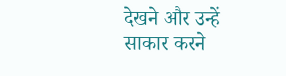देखने और उन्हें साकार करने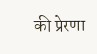की प्रेरणा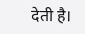देती है।